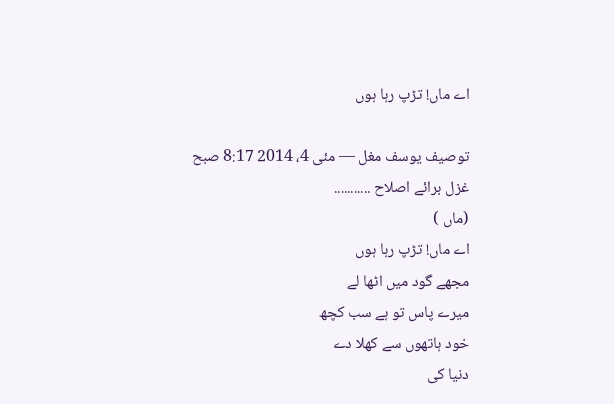اے ماں! تڑپ رہا ہوں

توصیف یوسف مغل — مئی 4، 2014 8:17 صبح
غزل برائے اصلاح ...........
(ماں )
اے ماں! تڑپ رہا ہوں
مجھے گود میں اٹھا لے
میرے پاس تو ہے سب کچھ
خود ہاتھوں سے کھلا دے
دنیا کی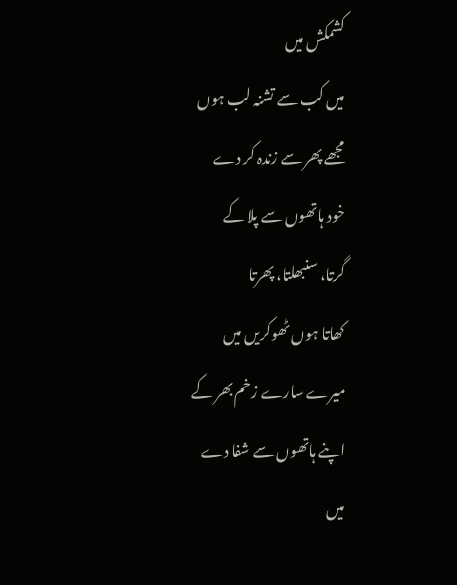کشمکش میں
میں کب سے تشنہ لب ہوں
مجھے پھر سے زندہ کر دے
خود ہاتھوں سے پلا کے
گرتا، سنبھلتا، پھرتا
کھاتا ہوں ٹھوکریں میں
میرے سارے زخم بھر کے
اپنے ہاتھوں سے شفا دے
میں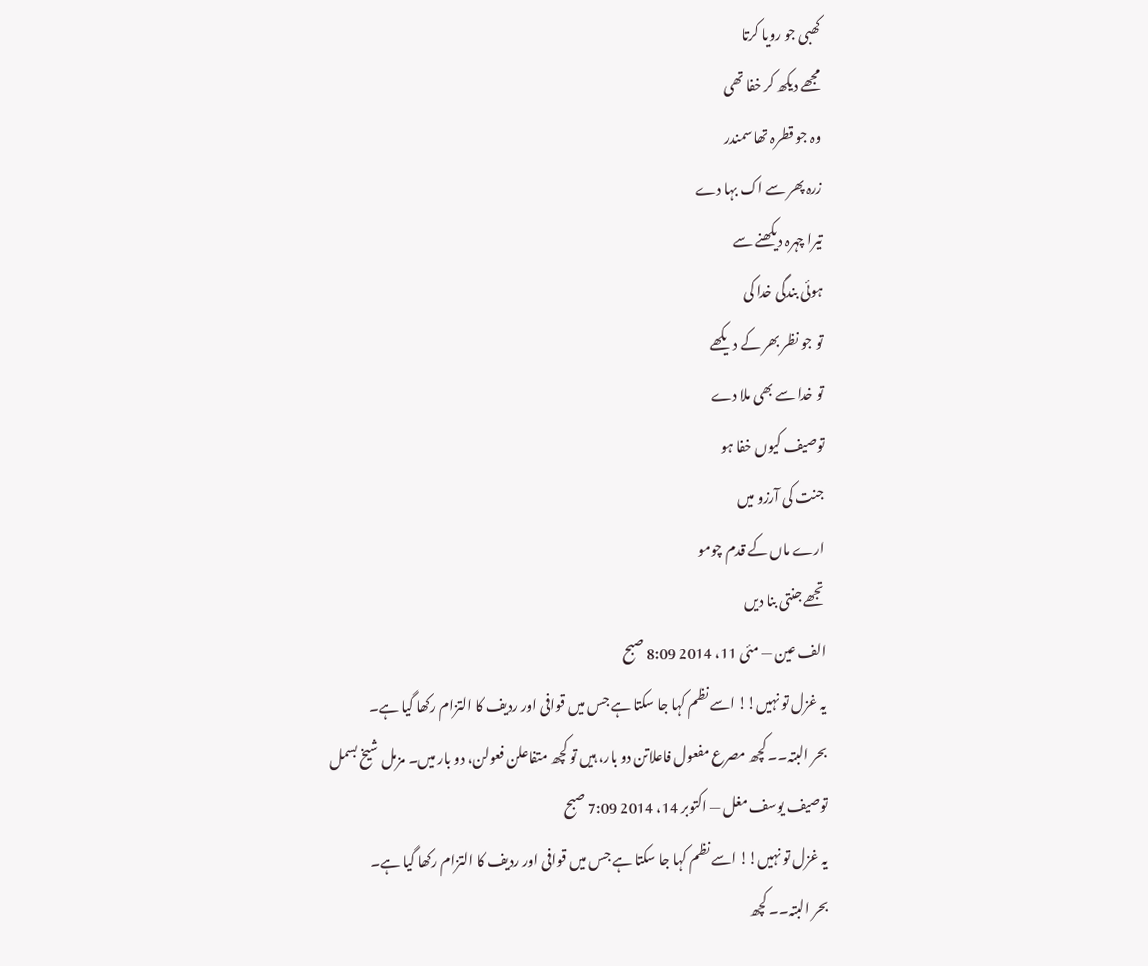کھبی جو رویا کرتا
مجھے دیکھ کر خفا تھی
وہ جو قطرہ تھا سمندر
زرہ پھر سے اک بہا دے
تیرا چہرہ دیکھنے سے
ہوئی بندگی خدا کی
تو جو نظر بھر کے دیکھے
تو خدا سے بھی ملا دے
توصیف کیوں خفا ہو
جنت کی آرزو میں
ارے ماں کے قدم چومو
تجھے جنتی بنا دیں
الف عین — مئی 11، 2014 8:09 صبح
یہ غزل تو نہیں!! اسے نظم کہا جا سکتا ہے جس میں قوافی اور ردیف کا التزام رکھا گیا ہے۔
بحر البتہ۔۔ کچھ مصرع مفعول فاعلاتن دو بار، ہیں تو کچھ متفاعلن فعولن، دو بار میں۔ مزمل شیخ بسمل
توصیف یوسف مغل — اکتوبر 14، 2014 7:09 صبح
یہ غزل تو نہیں!! اسے نظم کہا جا سکتا ہے جس میں قوافی اور ردیف کا التزام رکھا گیا ہے۔
بحر البتہ۔۔ کچھ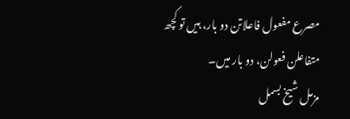مصرع مفعول فاعلاتن دو بار، ہیں تو کچھ متفاعلن فعولن، دو بار میں۔
مزمل شیخ بسمل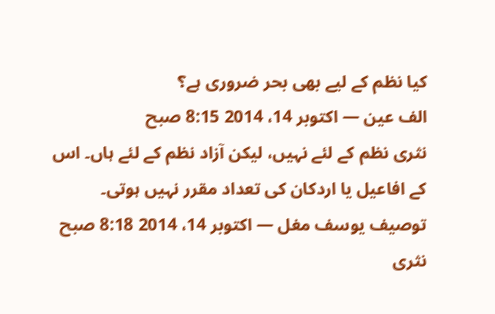کیا نظم کے لیے بھی بحر ضروری ہے؟
الف عین — اکتوبر 14، 2014 8:15 صبح
نثری نظم کے لئے نہیں، لیکن آزاد نظم کے لئے ہاں۔ اس کے افاعیل یا اردکان کی تعداد مقرر نہیں ہوتی۔
توصیف یوسف مغل — اکتوبر 14، 2014 8:18 صبح
نثری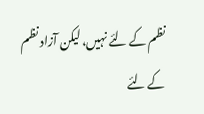نظم کے لئے نہیں، لیکن آزاد نظم کے لئے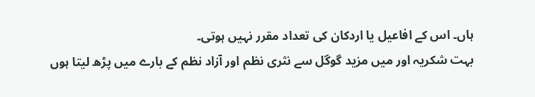ہاں۔ اس کے افاعیل یا اردکان کی تعداد مقرر نہیں ہوتی۔
بہت شکریہ اور میں مزید گوگل سے نثری نظم اور آزاد نظم کے بارے میں پڑھ لیتا ہوں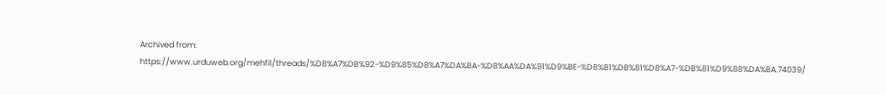Archived from: https://www.urduweb.org/mehfil/threads/%D8%A7%DB%92-%D9%85%D8%A7%DA%BA-%D8%AA%DA%91%D9%BE-%D8%B1%DB%81%D8%A7-%DB%81%D9%88%DA%BA.74039/